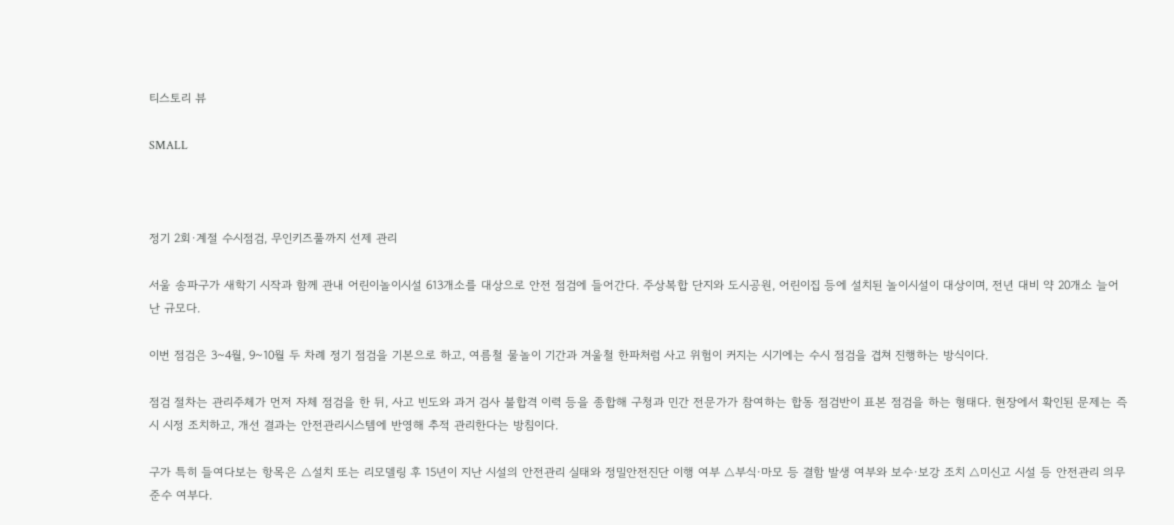티스토리 뷰

SMALL



정기 2회·계절 수시점검, 무인키즈풀까지 선제 관리

서울 송파구가 새학기 시작과 함께 관내 어린이놀이시설 613개소를 대상으로 안전 점검에 들어간다. 주상복합 단지와 도시공원, 어린이집 등에 설치된 놀이시설이 대상이며, 전년 대비 약 20개소 늘어난 규모다.

이번 점검은 3~4월, 9~10월 두 차례 정기 점검을 기본으로 하고, 여름철 물놀이 기간과 겨울철 한파처럼 사고 위험이 커지는 시기에는 수시 점검을 겹쳐 진행하는 방식이다.

점검 절차는 관리주체가 먼저 자체 점검을 한 뒤, 사고 빈도와 과거 검사 불합격 이력 등을 종합해 구청과 민간 전문가가 참여하는 합동 점검반이 표본 점검을 하는 형태다. 현장에서 확인된 문제는 즉시 시정 조치하고, 개선 결과는 안전관리시스템에 반영해 추적 관리한다는 방침이다.

구가 특히 들여다보는 항목은 △설치 또는 리모델링 후 15년이 지난 시설의 안전관리 실태와 정밀안전진단 이행 여부 △부식·마모 등 결함 발생 여부와 보수·보강 조치 △미신고 시설 등 안전관리 의무 준수 여부다.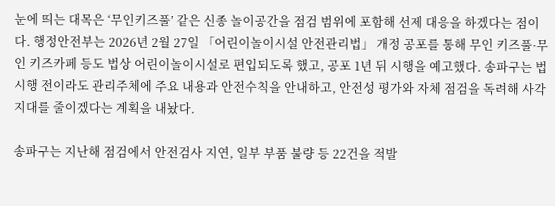눈에 띄는 대목은 ‘무인키즈풀’ 같은 신종 놀이공간을 점검 범위에 포함해 선제 대응을 하겠다는 점이다. 행정안전부는 2026년 2월 27일 「어린이놀이시설 안전관리법」 개정 공포를 통해 무인 키즈풀·무인 키즈카페 등도 법상 어린이놀이시설로 편입되도록 했고, 공포 1년 뒤 시행을 예고했다. 송파구는 법 시행 전이라도 관리주체에 주요 내용과 안전수칙을 안내하고, 안전성 평가와 자체 점검을 독려해 사각지대를 줄이겠다는 계획을 내놨다.

송파구는 지난해 점검에서 안전검사 지연, 일부 부품 불량 등 22건을 적발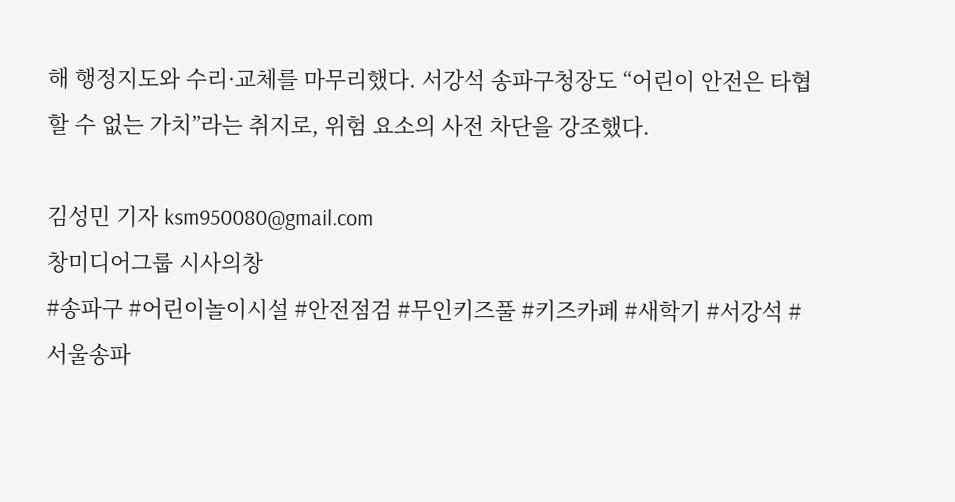해 행정지도와 수리·교체를 마무리했다. 서강석 송파구청장도 “어린이 안전은 타협할 수 없는 가치”라는 취지로, 위험 요소의 사전 차단을 강조했다.

김성민 기자 ksm950080@gmail.com
창미디어그룹 시사의창
#송파구 #어린이놀이시설 #안전점검 #무인키즈풀 #키즈카페 #새학기 #서강석 #서울송파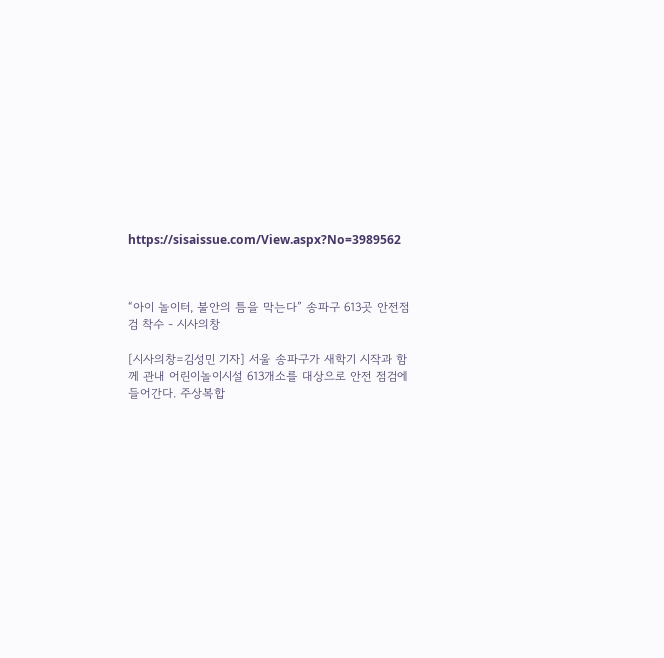https://sisaissue.com/View.aspx?No=3989562



“아이 놀이터, 불안의 틈을 막는다” 송파구 613곳 안전점검 착수 - 시사의창

[시사의창=김성민 기자] 서울 송파구가 새학기 시작과 함께 관내 어린이놀이시설 613개소를 대상으로 안전 점검에 들어간다. 주상복합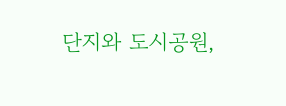단지와 도시공원,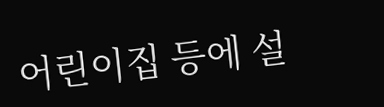어린이집 등에 설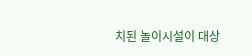치된 놀이시설이 대상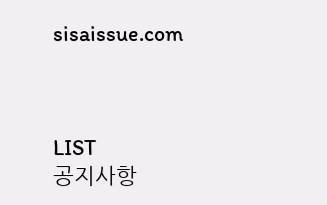sisaissue.com



LIST
공지사항